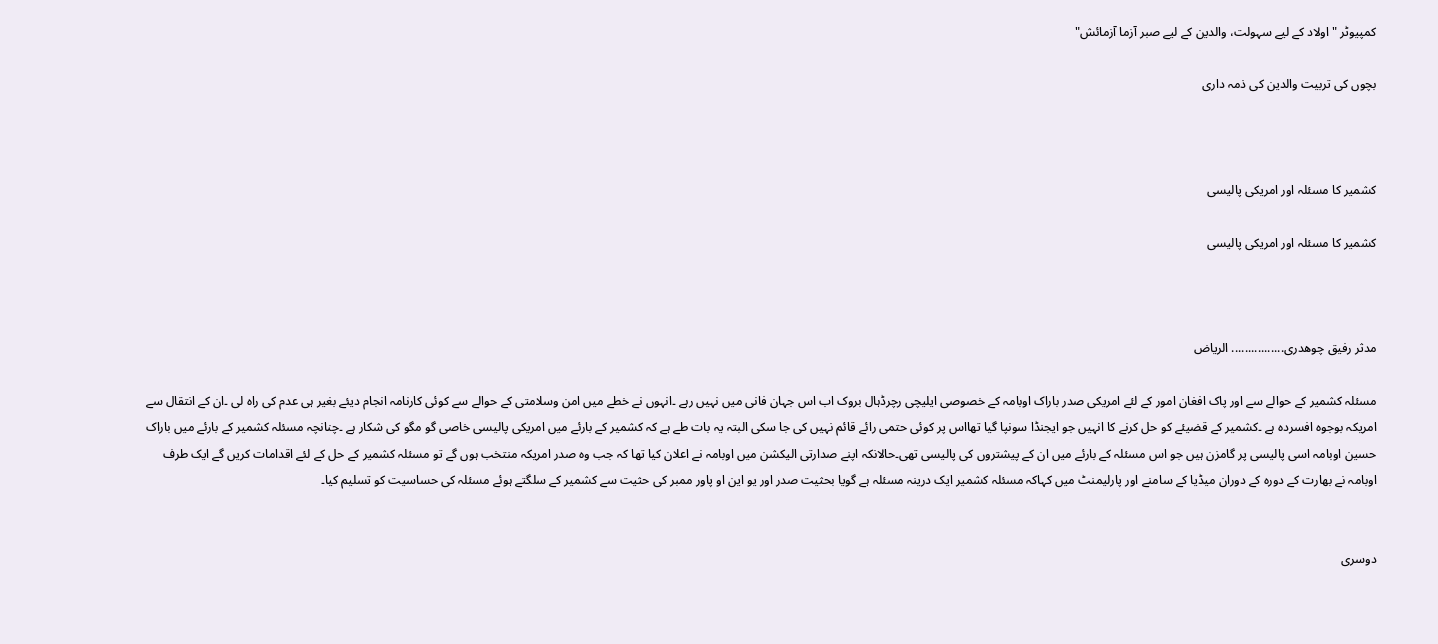کمپیوٹر " اولاد کے لیے سہولت، والدین کے لیے صبر آزما آزمائش"

بچوں کی تربیت والدین کی ذمہ داری



کشمیر کا مسئلہ اور امریکی پالیسی

کشمیر کا مسئلہ اور امریکی پالیسی



مدثر رفیق چوھدری................ الریاض

مسئلہ کشمیر کے حوالے سے اور پاک افغان امور کے لئے امریکی صدر باراک اوبامہ کے خصوصی ایلیچی رچرڈہال بروک اب اس جہان فانی میں نہیں رہے ۔انہوں نے خطے میں امن وسلامتی کے حوالے سے کوئی کارنامہ انجام دیئے بغیر ہی عدم کی راہ لی ۔ان کے انتقال سے امریکہ بوجوہ افسردہ ہے ۔کشمیر کے قضیئے کو حل کرنے کا انہیں جو ایجنڈا سونپا گیا تھااس پر کوئی حتمی رائے قائم نہیں کی جا سکی البتہ یہ بات طے ہے کہ کشمیر کے بارئے میں امریکی پالیسی خاصی گو مگو کی شکار ہے ۔چنانچہ مسئلہ کشمیر کے بارئے میں باراک حسین اوبامہ اسی پالیسی پر گامزن ہیں جو اس مسئلہ کے بارئے میں ان کے پیشتروں کی پالیسی تھی۔حالانکہ اپنے صدارتی الیکشن میں اوبامہ نے اعلان کیا تھا کہ جب وہ صدر امریکہ منتخب ہوں گے تو مسئلہ کشمیر کے حل کے لئے اقدامات کریں گے ایک طرف اوبامہ نے بھارت کے دورہ کے دوران میڈیا کے سامنے اور پارلیمنٹ میں کہاکہ مسئلہ کشمیر ایک درینہ مسئلہ ہے گویا بحثیت صدر اور یو این او پاور ممبر کی حثیت سے کشمیر کے سلگتے ہوئے مسئلہ کی حساسیت کو تسلیم کیا۔


دوسری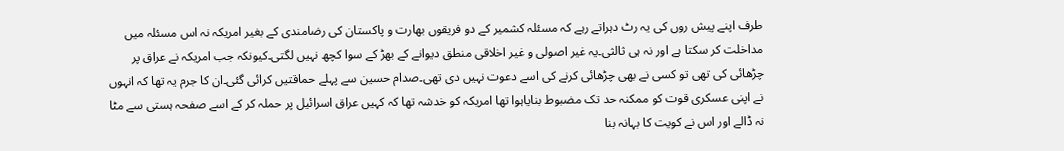طرف اپنے پیش روں کی یہ رٹ دہراتے رہے کہ مسئلہ کشمیر کے دو فریقوں بھارت و پاکستان کی رضامندی کے بغیر امریکہ نہ اس مسئلہ میں مداخلت کر سکتا ہے اور نہ ہی ثالثی۔یہ غیر اصولی و غیر اخلاقی منطق دیوانے کے بھڑ کے سوا کچھ نہیں لگتی۔کیونکہ جب امریکہ نے عراق پر چڑھائی کی تھی تو کسی نے بھی چڑھائی کرنے کی اسے دعوت نہیں دی تھی۔صدام حسین سے پہلے حماقتیں کرائی گئی۔ان کا جرم یہ تھا کہ انہوں نے اپنی عسکری قوت کو ممکنہ حد تک مضبوط بنایاہوا تھا امریکہ کو خدشہ تھا کہ کہیں عراق اسرائیل پر حملہ کر کے اسے صفحہ ہستی سے مٹا نہ ڈالے اور اس نے کویت کا بہانہ بنا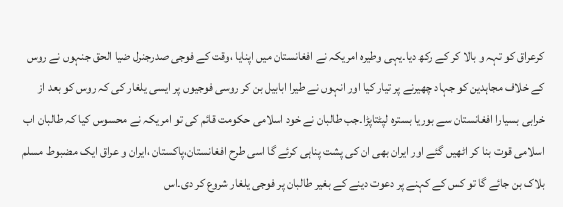کرعراق کو تہہ و بالا کر کے رکھ دیا۔یہی وطیرہ امریکہ نے افغانستان میں اپنایا ،وقت کے فوجی صدرجنرل ضیا الحق جنہوں نے روس کے خلاف مجاہدین کو جہاد چھیرنے پر تیار کیا اور انہوں نے طیرا ابابیل بن کر روسی فوجیوں پر ایسی یلغار کی کہ روس کو بعد از خرابی بسیارا افغانستان سے بوریا بسترہ لپٹتاپڑا۔جب طالبان نے خود اسلامی حکومت قائم کی تو امریکہ نے محسوس کیا کہ طالبان اب اسلامی قوت بنا کر اٹھیں گئے اور ایران بھی ان کی پشت پناہی کرئے گا اسی طرح افغانستان،پاکستان ،ایران و عراق ایک مضبوط مسلم بلاک بن جائے گا تو کس کے کہنے پر دعوت دینے کے بغیر طالبان پر فوجی یلغار شروع کر دی۔اس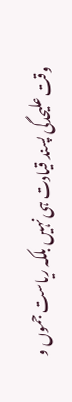وقت علیحدگی پسند قیادت ہی نہیں بلکہ ریاست جموں و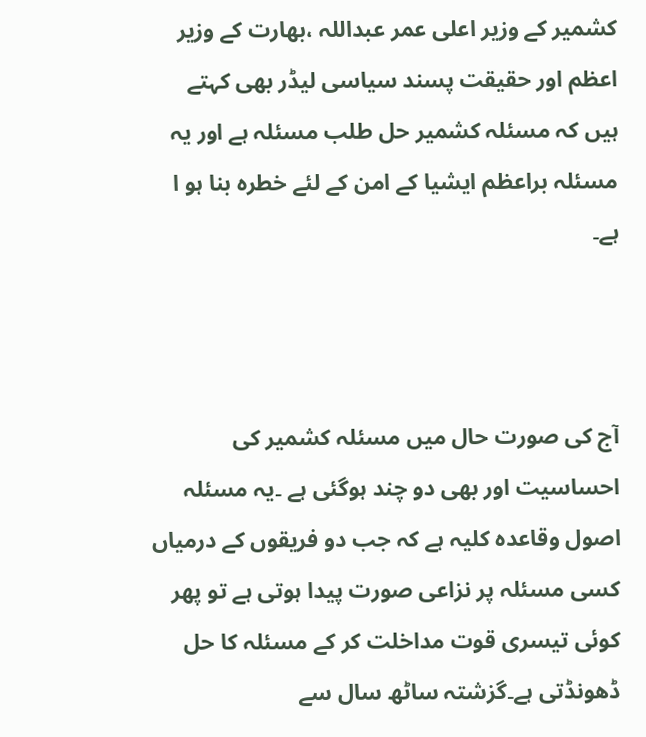کشمیر کے وزیر اعلی عمر عبداللہ ،بھارت کے وزیر اعظم اور حقیقت پسند سیاسی لیڈر بھی کہتے ہیں کہ مسئلہ کشمیر حل طلب مسئلہ ہے اور یہ مسئلہ براعظم ایشیا کے امن کے لئے خطرہ بنا ہو ا ہے۔



آج کی صورت حال میں مسئلہ کشمیر کی احساسیت اور بھی دو چند ہوگئی ہے ۔یہ مسئلہ اصول وقاعدہ کلیہ ہے کہ جب دو فریقوں کے درمیاں کسی مسئلہ پر نزاعی صورت پیدا ہوتی ہے تو پھر کوئی تیسری قوت مداخلت کر کے مسئلہ کا حل ڈھونڈتی ہے۔گزشتہ ساٹھ سال سے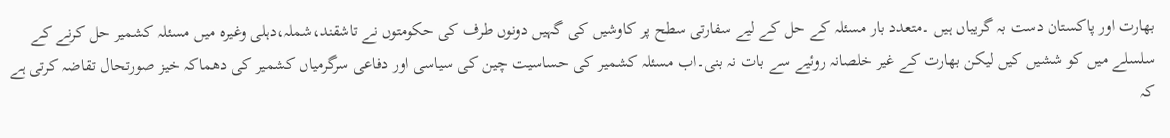بھارت اور پاکستان دست بہ گریباں ہیں ۔متعدد بار مسئلہ کے حل کے لیے سفارتی سطح پر کاوشیں کی گہیں دونوں طرف کی حکومتوں نے تاشقند،شملہ،دہلی وغیرہ میں مسئلہ کشمیر حل کرنے کے سلسلے میں کو ششیں کیں لیکن بھارت کے غیر خلصانہ روئیے سے بات نہ بنی۔اب مسئلہ کشمیر کی حساسیت چین کی سیاسی اور دفاعی سرگرمیاں کشمیر کی دھماکہ خیز صورتحال تقاضہ کرتی ہے کہ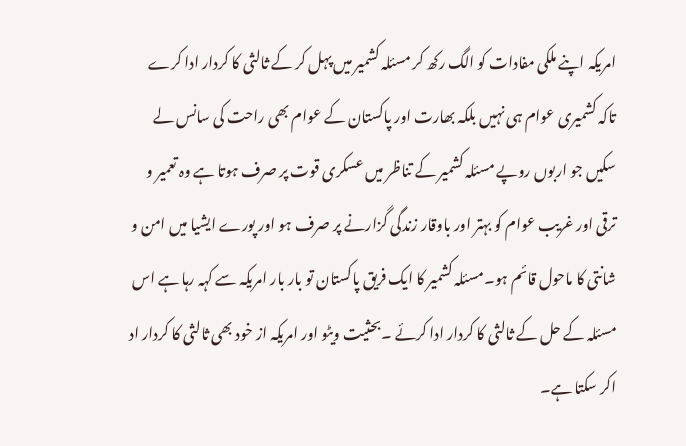امریکہ اپنے ملکی مفادات کو الگ رکھ کر مسئلہ کشمیر میں پہل کر کے ثالثی کا کردار ادا کرے تاکہ کشمیری عوام ہی نہیں بلکہ بھارت اور پاکستان کے عوام بھی راحت کی سانس لے سکیں جو اربوں روپے مسئلہ کشمیر کے تناظر میں عسکری قوت پر صرف ہوتا ہے وہ تعمیر و ترقی اور غریب عوام کو بہتر اور باوقار زندگی گزارنے پر صرف ہو اور پورے ایشیا میں امن و شانتی کا ماحول قائم ہو۔مسئلہ کشمیر کا ایک فریق پاکستان تو بار بار امریکہ سے کہہ رہا ہے اس مسئلہ کے حل کے ثالثی کا کردار ادا کرئے ۔بحثیت ویٹو اور امریکہ از خود بھی ثالثی کا کردار اد اکر سکتا ہے۔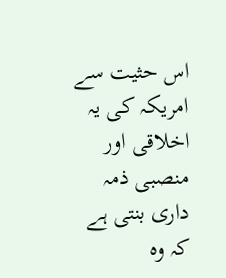اس حثیت سے امریکہ کی یہ اخلاقی اور منصبی ذمہ داری بنتی ہے کہ وہ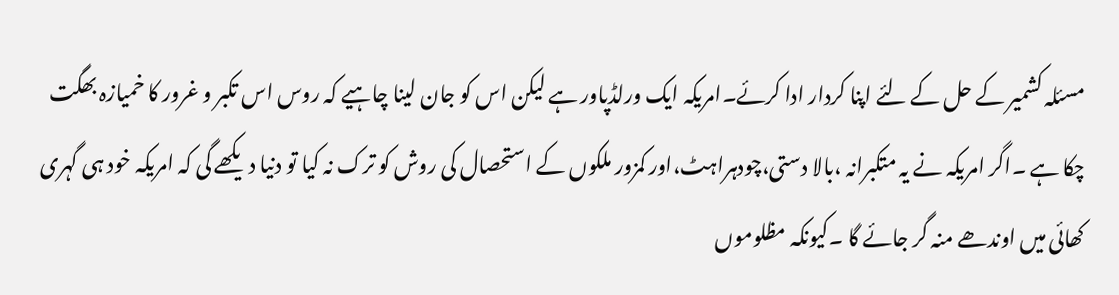مسئلہ کشمیر کے حل کے لئے اپنا کردار ادا کرئے۔امریکہ ایک ورلڈپاور ہے لیکن اس کو جان لینا چاہیے کہ روس اس تکبر و غرور کا خمیازہ بھگت چکا ہے ۔اگر امریکہ نے یہ متکبرانہ ،بالا دستی،چودہراہٹ،اور کمزور ملکوں کے استحصال کی روش کو ترک نہ کیا تو دنیا دیکھے گی کہ امریکہ خود ہی گہری کھائی میں اوندھے منہ گر جائے گا ۔کیونکہ مظلوموں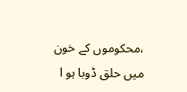،محکوموں کے خون میں حلق ڈوبا ہو ا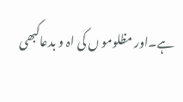ہے۔اور مظلومو ں کی اہ و بدعاکبھی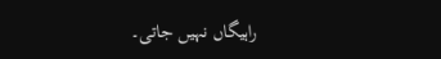راہیگاں نہیں جاتی۔